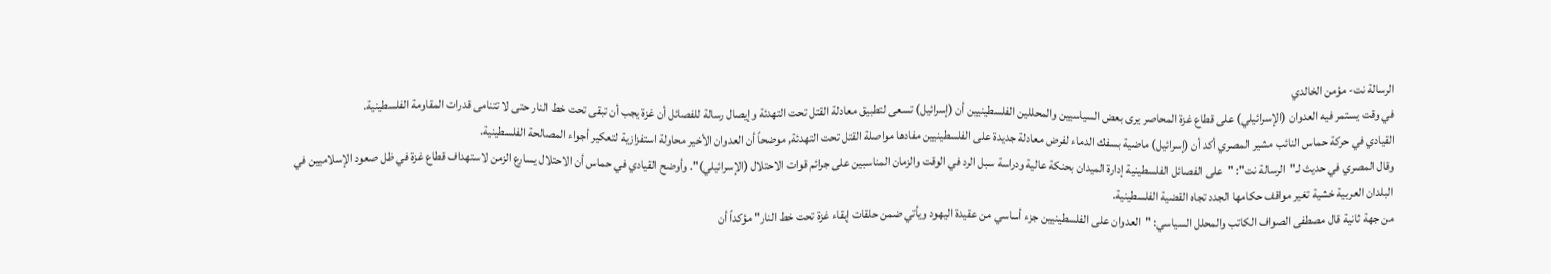الرسالة نت- مؤمن الخالدي
في وقت يستمر فيه العدوان (الإسرائيلي) على قطاع غزة المحاصر يرى بعض السياسيين والمحللين الفلسطينيين أن (إسرائيل) تسعى لتطبيق معادلة القتل تحت التهدئة وإيصال رسالة للفصائل أن غزة يجب أن تبقى تحت خط النار حتى لا تتنامى قدرات المقاومة الفلسطينية.
القيادي في حركة حماس النائب مشير المصري أكد أن (إسرائيل) ماضية بسفك الدماء لفرض معادلة جديدة على الفلسطينيين مفادها مواصلة القتل تحت التهدئة, موضحاً أن العدوان الأخير محاولة استفزازية لتعكير أجواء المصالحة الفلسطينية.
وقال المصري في حديث لـ"الرسالة نت": "على الفصائل الفلسطينية إدارة الميدان بحنكة عالية ودراسة سبل الرد في الوقت والزمان المناسبين على جرائم قوات الاحتلال (الإسرائيلي)". وأوضح القيادي في حماس أن الاحتلال يسارع الزمن لاستهداف قطاع غزة في ظل صعود الإسلاميين في البلدان العربية خشية تغير مواقف حكامها الجدد تجاه القضية الفلسطينية.
من جهة ثانية قال مصطفى الصواف الكاتب والمحلل السياسي: "العدوان على الفلسطينيين جزء أساسي من عقيدة اليهود ويأتي ضمن حلقات إبقاء غزة تحت خط النار" مؤكداً أن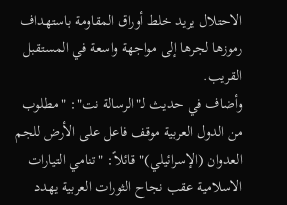الاحتلال يريد خلط أوراق المقاومة باستهداف رموزها لجرها إلى مواجهة واسعة في المستقبل القريب.
وأضاف في حديث لـ"الرسالة نت": "مطلوب من الدول العربية موقف فاعل على الأرض للجم العدوان (الإسرائيلي)" قائلاً: "تنامي التيارات الاسلامية عقب نجاح الثورات العربية يهدد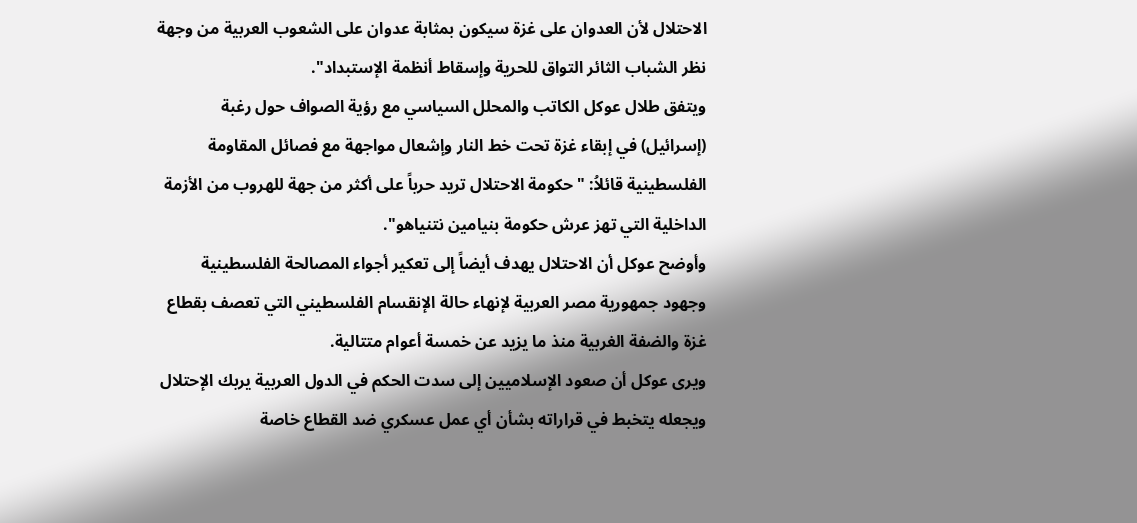الاحتلال لأن العدوان على غزة سيكون بمثابة عدوان على الشعوب العربية من وجهة نظر الشباب الثائر التواق للحرية وإسقاط أنظمة الإستبداد".
ويتفق طلال عوكل الكاتب والمحلل السياسي مع رؤية الصواف حول رغبة (إسرائيل) في إبقاء غزة تحت خط النار وإشعال مواجهة مع فصائل المقاومة الفلسطينية قائلاُ: "حكومة الاحتلال تريد حرباً على أكثر من جهة للهروب من الأزمة الداخلية التي تهز عرش حكومة بنيامين نتنياهو".
وأوضح عوكل أن الاحتلال يهدف أيضاً إلى تعكير أجواء المصالحة الفلسطينية وجهود جمهورية مصر العربية لإنهاء حالة الإنقسام الفلسطيني التي تعصف بقطاع غزة والضفة الغربية منذ ما يزيد عن خمسة أعوام متتالية.
ويرى عوكل أن صعود الإسلاميين إلى سدت الحكم في الدول العربية يربك الإحتلال ويجعله يتخبط في قراراته بشأن أي عمل عسكري ضد القطاع خاصة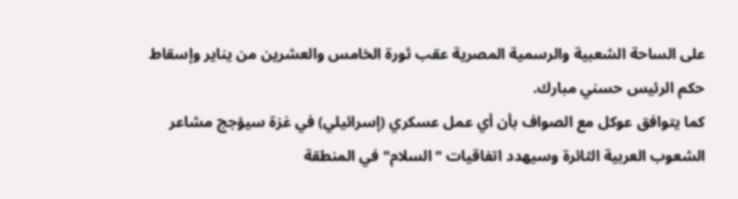على الساحة الشعبية والرسمية المصرية عقب ثورة الخامس والعشرين من يناير وإسقاط حكم الرئيس حسني مبارك.
كما يتوافق عوكل مع الصواف بأن أي عمل عسكري (إسرائيلي) في غزة سيؤجج مشاعر الشعوب العربية الثائرة وسيهدد اتفاقيات "السلام" في المنطقة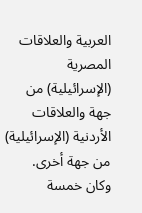العربية والعلاقات المصرية (الإسرائيلية) من جهة والعلاقات الأردنية (الإسرائيلية) من جهة أخرى.
وكان خمسة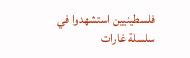فلسطينيين استشهدوا في سلسلة غارات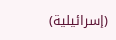(إسرائيلية)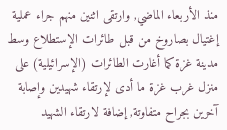منذ الأربعاء الماضي, وارتقى اثنين منهم جراء عملية إغتيال بصاروخ من قبل طائرات الإستطلاع وسط مدينة غزة كما أغارت الطائرات (الإسرائيلية) على منزل غرب غزة ما أدى لإرتقاء شهيدين وإصابة آخرين بجراح متفاوتة, إضافة لارتقاء الشهيد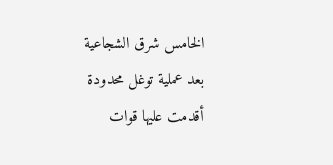الخامس شرق الشجاعية بعد عملية توغل محدودة أقدمت عليها قوات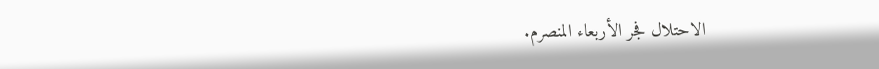الاحتلال فجر الأربعاء المنصرم.